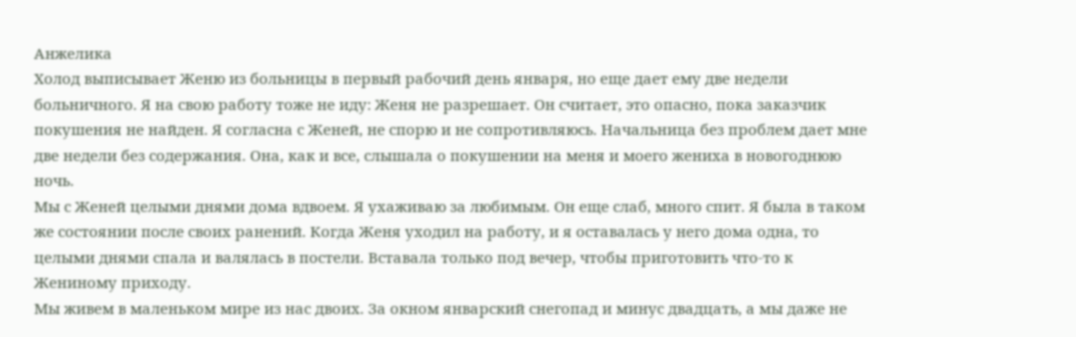Анжелика
Холод выписывает Женю из больницы в первый рабочий день января, но еще дает ему две недели больничного. Я на свою работу тоже не иду: Женя не разрешает. Он считает, это опасно, пока заказчик покушения не найден. Я согласна с Женей, не спорю и не сопротивляюсь. Начальница без проблем дает мне две недели без содержания. Она, как и все, слышала о покушении на меня и моего жениха в новогоднюю ночь.
Мы с Женей целыми днями дома вдвоем. Я ухаживаю за любимым. Он еще слаб, много спит. Я была в таком же состоянии после своих ранений. Когда Женя уходил на работу, и я оставалась у него дома одна, то целыми днями спала и валялась в постели. Вставала только под вечер, чтобы приготовить что-то к Жениному приходу.
Мы живем в маленьком мире из нас двоих. За окном январский снегопад и минус двадцать, а мы даже не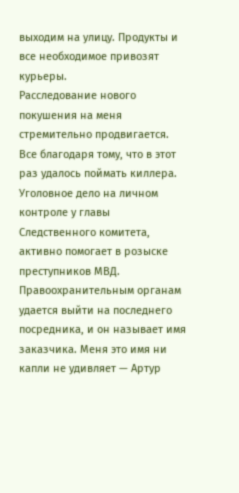выходим на улицу. Продукты и все необходимое привозят курьеры.
Расследование нового покушения на меня стремительно продвигается. Все благодаря тому, что в этот раз удалось поймать киллера. Уголовное дело на личном контроле у главы Следственного комитета, активно помогает в розыске преступников МВД. Правоохранительным органам удается выйти на последнего посредника, и он называет имя заказчика. Меня это имя ни капли не удивляет — Артур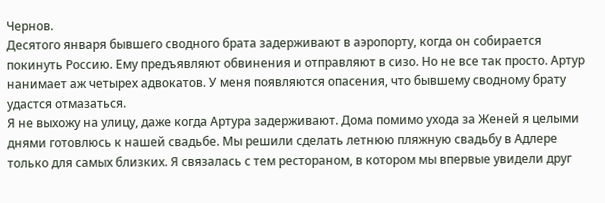Чернов.
Десятого января бывшего сводного брата задерживают в аэропорту, когда он собирается покинуть Россию. Ему предъявляют обвинения и отправляют в сизо. Но не все так просто. Артур нанимает аж четырех адвокатов. У меня появляются опасения, что бывшему сводному брату удастся отмазаться.
Я не выхожу на улицу, даже когда Артура задерживают. Дома помимо ухода за Женей я целыми днями готовлюсь к нашей свадьбе. Мы решили сделать летнюю пляжную свадьбу в Адлере только для самых близких. Я связалась с тем рестораном, в котором мы впервые увидели друг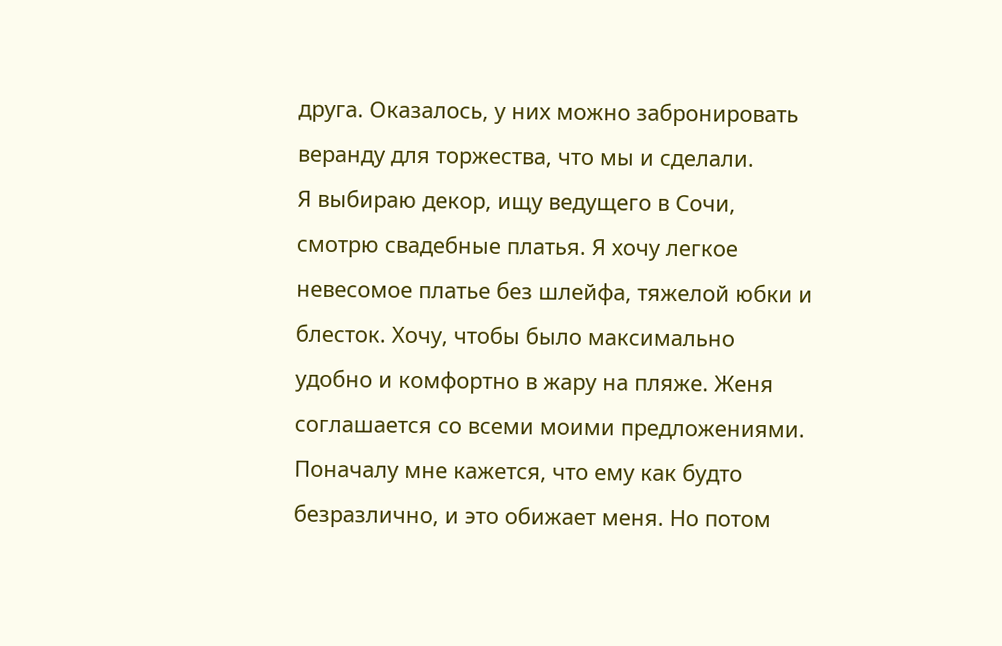друга. Оказалось, у них можно забронировать веранду для торжества, что мы и сделали.
Я выбираю декор, ищу ведущего в Сочи, смотрю свадебные платья. Я хочу легкое невесомое платье без шлейфа, тяжелой юбки и блесток. Хочу, чтобы было максимально удобно и комфортно в жару на пляже. Женя соглашается со всеми моими предложениями. Поначалу мне кажется, что ему как будто безразлично, и это обижает меня. Но потом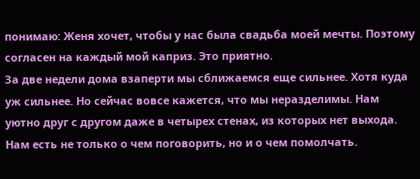понимаю: Женя хочет, чтобы у нас была свадьба моей мечты. Поэтому согласен на каждый мой каприз. Это приятно.
За две недели дома взаперти мы сближаемся еще сильнее. Хотя куда уж сильнее. Но сейчас вовсе кажется, что мы неразделимы. Нам уютно друг с другом даже в четырех стенах, из которых нет выхода. Нам есть не только о чем поговорить, но и о чем помолчать.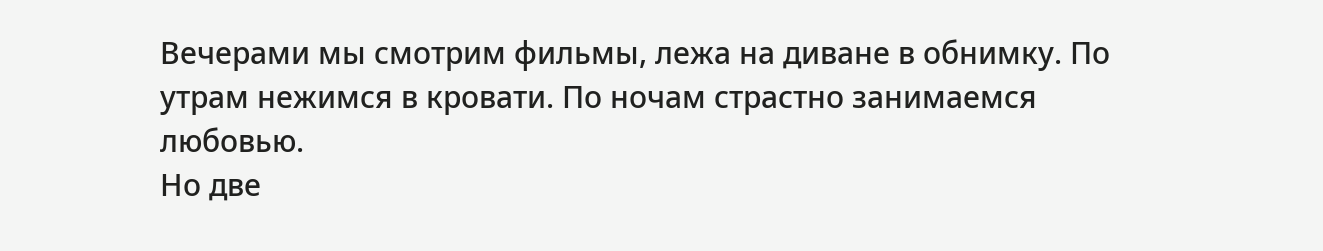Вечерами мы смотрим фильмы, лежа на диване в обнимку. По утрам нежимся в кровати. По ночам страстно занимаемся любовью.
Но две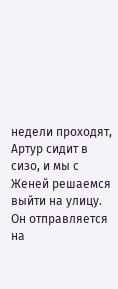недели проходят, Артур сидит в сизо, и мы с Женей решаемся выйти на улицу. Он отправляется на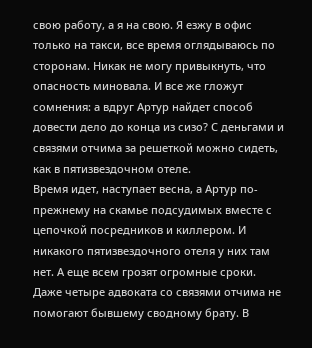свою работу, а я на свою. Я езжу в офис только на такси, все время оглядываюсь по сторонам. Никак не могу привыкнуть, что опасность миновала. И все же гложут сомнения: а вдруг Артур найдет способ довести дело до конца из сизо? С деньгами и связями отчима за решеткой можно сидеть, как в пятизвездочном отеле.
Время идет, наступает весна, а Артур по-прежнему на скамье подсудимых вместе с цепочкой посредников и киллером. И никакого пятизвездочного отеля у них там нет. А еще всем грозят огромные сроки. Даже четыре адвоката со связями отчима не помогают бывшему сводному брату. В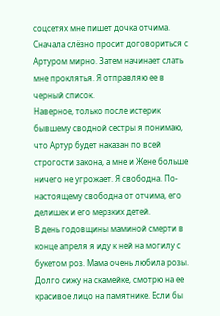соцсетях мне пишет дочка отчима. Сначала слёзно просит договориться с Артуром мирно. Затем начинает слать мне проклятья. Я отправляю ее в черный список.
Наверное, только после истерик бывшему сводной сестры я понимаю, что Артур будет наказан по всей строгости закона, а мне и Жене больше ничего не угрожает. Я свободна. По-настоящему свободна от отчима, его делишек и его мерзких детей.
В день годовщины маминой смерти в конце апреля я иду к ней на могилу с букетом роз. Мама очень любила розы. Долго сижу на скамейке, смотрю на ее красивое лицо на памятнике. Если бы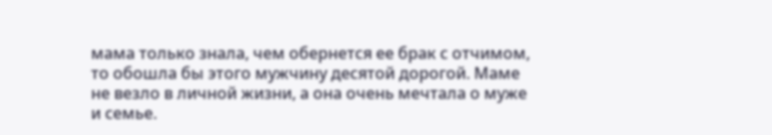мама только знала, чем обернется ее брак с отчимом, то обошла бы этого мужчину десятой дорогой. Маме не везло в личной жизни, а она очень мечтала о муже и семье.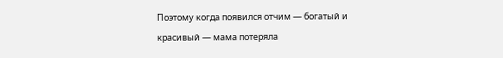Поэтому когда появился отчим — богатый и красивый — мама потеряла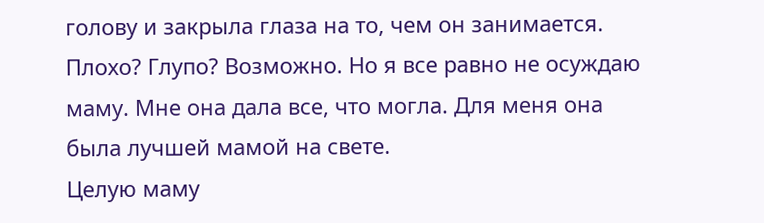голову и закрыла глаза на то, чем он занимается.
Плохо? Глупо? Возможно. Но я все равно не осуждаю маму. Мне она дала все, что могла. Для меня она была лучшей мамой на свете.
Целую маму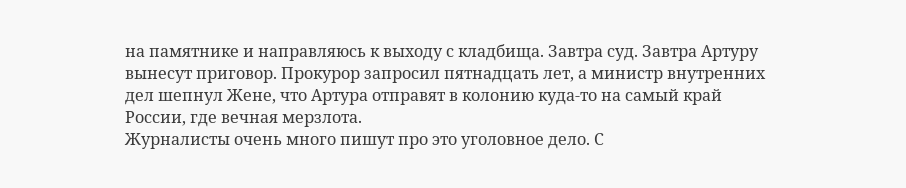на памятнике и направляюсь к выходу с кладбища. Завтра суд. Завтра Артуру вынесут приговор. Прокурор запросил пятнадцать лет, а министр внутренних дел шепнул Жене, что Артура отправят в колонию куда-то на самый край России, где вечная мерзлота.
Журналисты очень много пишут про это уголовное дело. С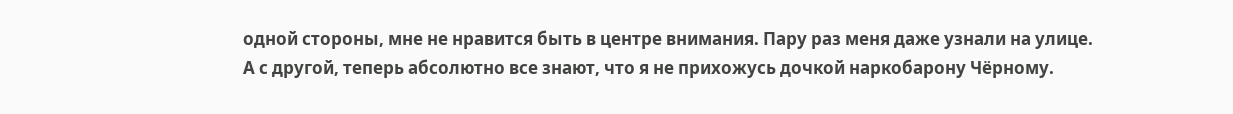одной стороны, мне не нравится быть в центре внимания. Пару раз меня даже узнали на улице. А с другой, теперь абсолютно все знают, что я не прихожусь дочкой наркобарону Чёрному.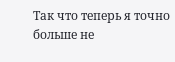Так что теперь я точно больше не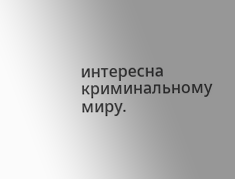интересна криминальному миру.